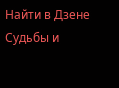Найти в Дзене
Судьбы и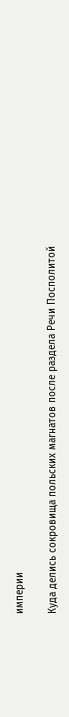империи

Куда делись сокровища польских магнатов после раздела Речи Посполитой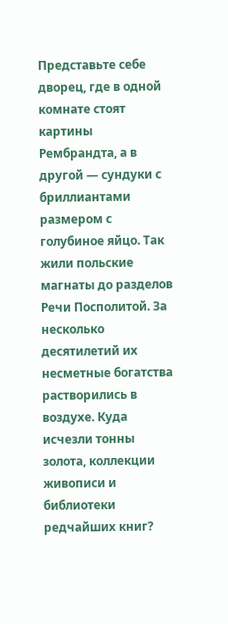Представьте себе дворец, где в одной комнате стоят картины Рембрандта, а в другой — сундуки с бриллиантами размером с голубиное яйцо. Так жили польские магнаты до разделов Речи Посполитой. За несколько десятилетий их несметные богатства растворились в воздухе. Куда исчезли тонны золота, коллекции живописи и библиотеки редчайших книг?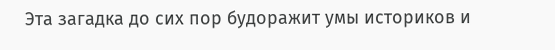Эта загадка до сих пор будоражит умы историков и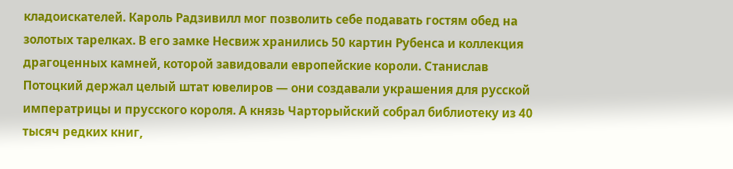кладоискателей. Кароль Радзивилл мог позволить себе подавать гостям обед на золотых тарелках. В его замке Несвиж хранились 50 картин Рубенса и коллекция драгоценных камней, которой завидовали европейские короли. Станислав Потоцкий держал целый штат ювелиров — они создавали украшения для русской императрицы и прусского короля. А князь Чарторыйский собрал библиотеку из 40 тысяч редких книг,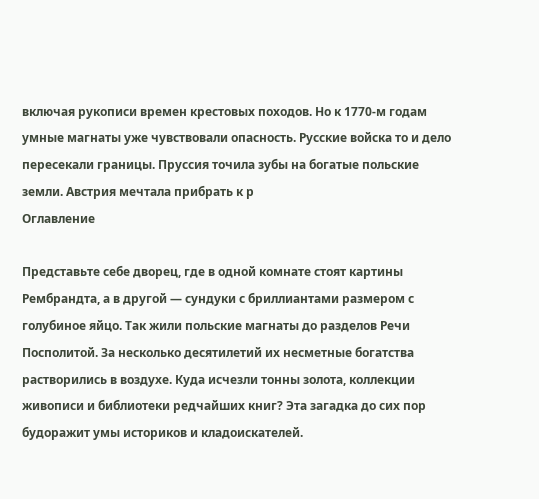включая рукописи времен крестовых походов. Но к 1770-м годам умные магнаты уже чувствовали опасность. Русские войска то и дело пересекали границы. Пруссия точила зубы на богатые польские земли. Австрия мечтала прибрать к р
Оглавление

Представьте себе дворец, где в одной комнате стоят картины Рембрандта, а в другой — сундуки с бриллиантами размером с голубиное яйцо. Так жили польские магнаты до разделов Речи Посполитой. За несколько десятилетий их несметные богатства растворились в воздухе. Куда исчезли тонны золота, коллекции живописи и библиотеки редчайших книг? Эта загадка до сих пор будоражит умы историков и кладоискателей.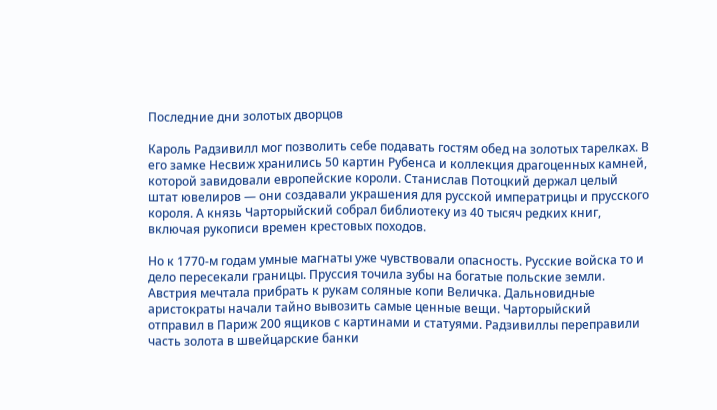Последние дни золотых дворцов

Кароль Радзивилл мог позволить себе подавать гостям обед на золотых тарелках. В его замке Несвиж хранились 50 картин Рубенса и коллекция драгоценных камней, которой завидовали европейские короли. Станислав Потоцкий держал целый штат ювелиров — они создавали украшения для русской императрицы и прусского короля. А князь Чарторыйский собрал библиотеку из 40 тысяч редких книг, включая рукописи времен крестовых походов.

Но к 1770-м годам умные магнаты уже чувствовали опасность. Русские войска то и дело пересекали границы. Пруссия точила зубы на богатые польские земли. Австрия мечтала прибрать к рукам соляные копи Величка. Дальновидные аристократы начали тайно вывозить самые ценные вещи. Чарторыйский отправил в Париж 200 ящиков с картинами и статуями. Радзивиллы переправили часть золота в швейцарские банки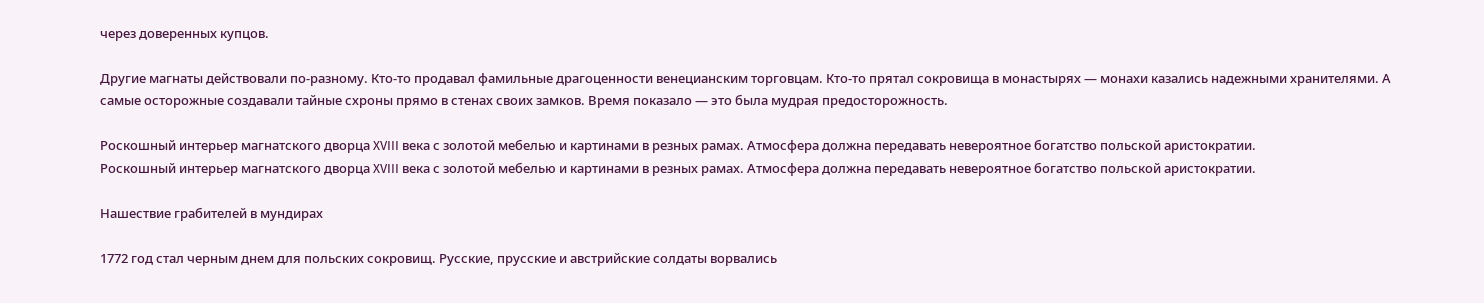через доверенных купцов.

Другие магнаты действовали по-разному. Кто-то продавал фамильные драгоценности венецианским торговцам. Кто-то прятал сокровища в монастырях — монахи казались надежными хранителями. А самые осторожные создавали тайные схроны прямо в стенах своих замков. Время показало — это была мудрая предосторожность.

Роскошный интерьер магнатского дворца XVIII века с золотой мебелью и картинами в резных рамах. Атмосфера должна передавать невероятное богатство польской аристократии.
Роскошный интерьер магнатского дворца XVIII века с золотой мебелью и картинами в резных рамах. Атмосфера должна передавать невероятное богатство польской аристократии.

Нашествие грабителей в мундирах

1772 год стал черным днем для польских сокровищ. Русские, прусские и австрийские солдаты ворвались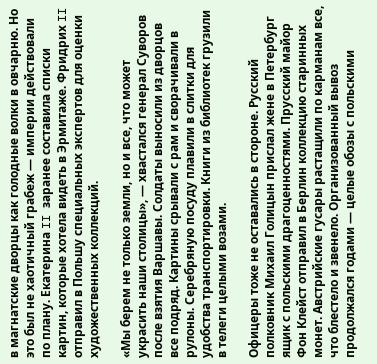в магнатские дворцы как голодные волки в овчарню. Но это был не хаотичный грабеж — империи действовали по плану. Екатерина II заранее составила списки картин, которые хотела видеть в Эрмитаже. Фридрих II отправил в Польшу специальных экспертов для оценки художественных коллекций.

«Мы берем не только земли, но и все, что может украсить наши столицы», — хвастался генерал Суворов после взятия Варшавы. Солдаты выносили из дворцов все подряд. Картины срывали с рам и сворачивали в рулоны. Серебряную посуду плавили в слитки для удобства транспортировки. Книги из библиотек грузили в телеги целыми возами.

Офицеры тоже не оставались в стороне. Русский полковник Михаил Голицын прислал жене в Петербург ящик с польскими драгоценностями. Прусский майор Фон Клейст отправил в Берлин коллекцию старинных монет. Австрийские гусары растащили по карманам все, что блестело и звенело. Организованный вывоз продолжался годами — целые обозы с польскими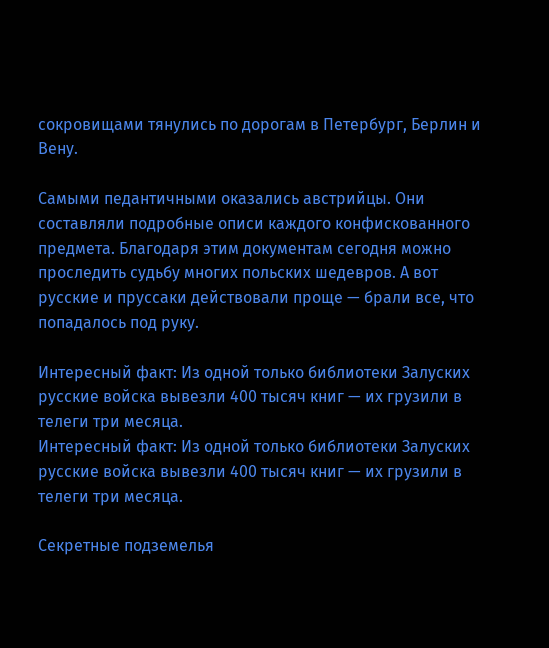сокровищами тянулись по дорогам в Петербург, Берлин и Вену.

Самыми педантичными оказались австрийцы. Они составляли подробные описи каждого конфискованного предмета. Благодаря этим документам сегодня можно проследить судьбу многих польских шедевров. А вот русские и пруссаки действовали проще — брали все, что попадалось под руку.

Интересный факт: Из одной только библиотеки Залуских русские войска вывезли 400 тысяч книг — их грузили в телеги три месяца.
Интересный факт: Из одной только библиотеки Залуских русские войска вывезли 400 тысяч книг — их грузили в телеги три месяца.

Секретные подземелья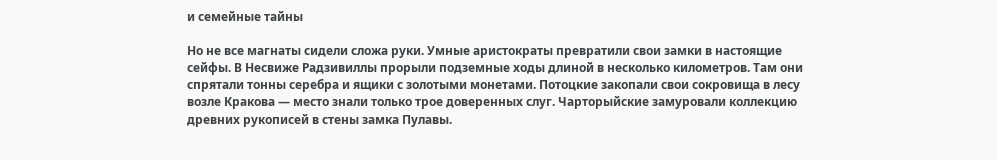и семейные тайны

Но не все магнаты сидели сложа руки. Умные аристократы превратили свои замки в настоящие сейфы. В Несвиже Радзивиллы прорыли подземные ходы длиной в несколько километров. Там они спрятали тонны серебра и ящики с золотыми монетами. Потоцкие закопали свои сокровища в лесу возле Кракова — место знали только трое доверенных слуг. Чарторыйские замуровали коллекцию древних рукописей в стены замка Пулавы.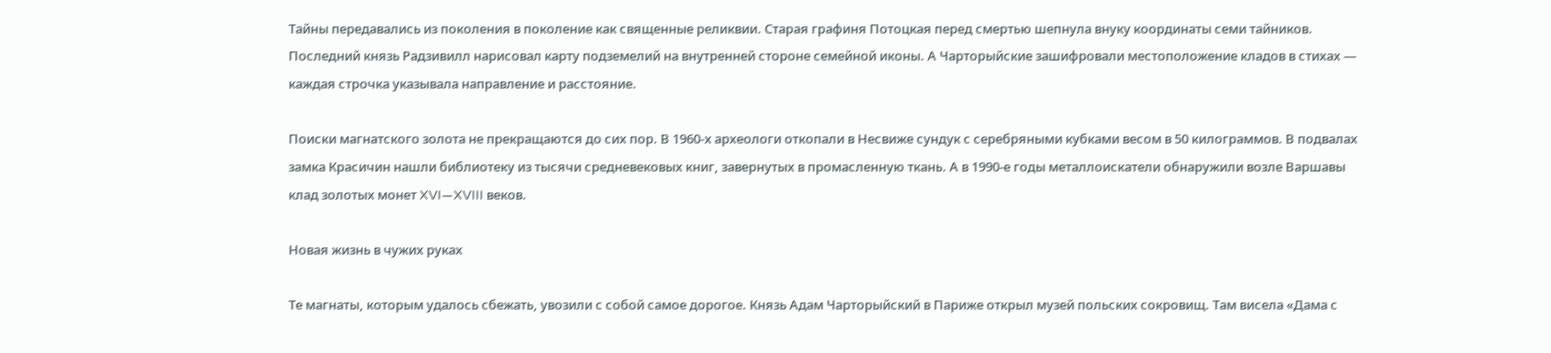Тайны передавались из поколения в поколение как священные реликвии. Старая графиня Потоцкая перед смертью шепнула внуку координаты семи тайников. Последний князь Радзивилл нарисовал карту подземелий на внутренней стороне семейной иконы. А Чарторыйские зашифровали местоположение кладов в стихах — каждая строчка указывала направление и расстояние.

Поиски магнатского золота не прекращаются до сих пор. В 1960-х археологи откопали в Несвиже сундук с серебряными кубками весом в 50 килограммов. В подвалах замка Красичин нашли библиотеку из тысячи средневековых книг, завернутых в промасленную ткань. А в 1990-е годы металлоискатели обнаружили возле Варшавы клад золотых монет XVI—XVIII веков.

Новая жизнь в чужих руках

Те магнаты, которым удалось сбежать, увозили с собой самое дорогое. Князь Адам Чарторыйский в Париже открыл музей польских сокровищ. Там висела «Дама с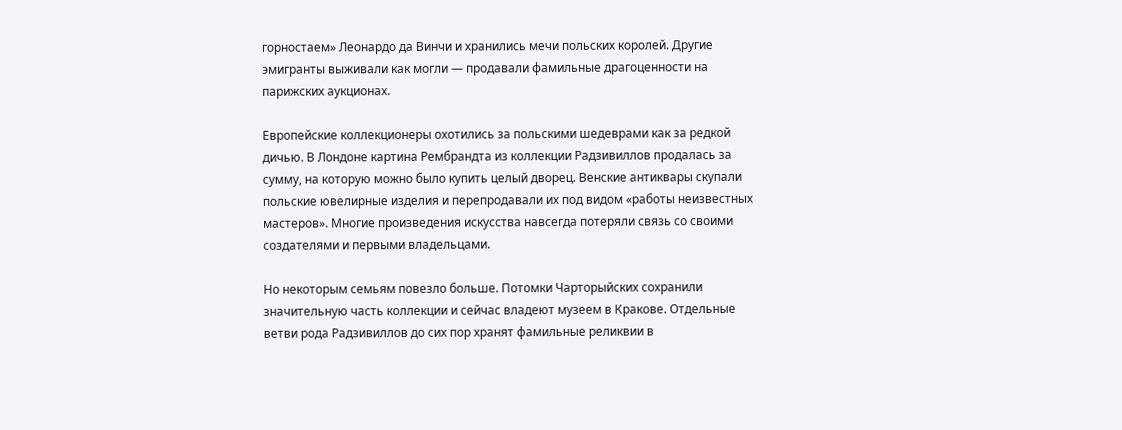горностаем» Леонардо да Винчи и хранились мечи польских королей. Другие эмигранты выживали как могли — продавали фамильные драгоценности на парижских аукционах.

Европейские коллекционеры охотились за польскими шедеврами как за редкой дичью. В Лондоне картина Рембрандта из коллекции Радзивиллов продалась за сумму, на которую можно было купить целый дворец. Венские антиквары скупали польские ювелирные изделия и перепродавали их под видом «работы неизвестных мастеров». Многие произведения искусства навсегда потеряли связь со своими создателями и первыми владельцами.

Но некоторым семьям повезло больше. Потомки Чарторыйских сохранили значительную часть коллекции и сейчас владеют музеем в Кракове. Отдельные ветви рода Радзивиллов до сих пор хранят фамильные реликвии в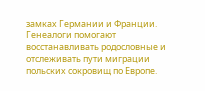замках Германии и Франции. Генеалоги помогают восстанавливать родословные и отслеживать пути миграции польских сокровищ по Европе.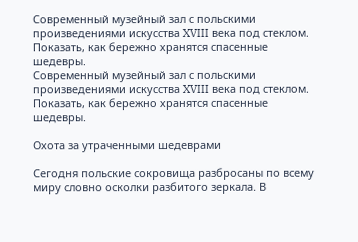Современный музейный зал с польскими произведениями искусства XVIII века под стеклом. Показать, как бережно хранятся спасенные шедевры.
Современный музейный зал с польскими произведениями искусства XVIII века под стеклом. Показать, как бережно хранятся спасенные шедевры.

Охота за утраченными шедеврами

Сегодня польские сокровища разбросаны по всему миру словно осколки разбитого зеркала. В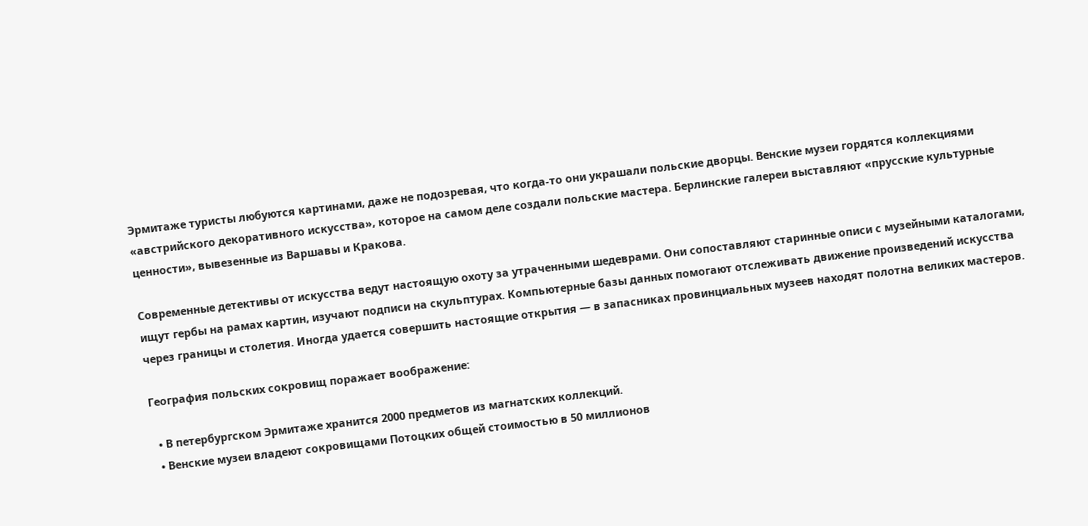Эрмитаже туристы любуются картинами, даже не подозревая, что когда-то они украшали польские дворцы. Венские музеи гордятся коллекциями «австрийского декоративного искусства», которое на самом деле создали польские мастера. Берлинские галереи выставляют «прусские культурные ценности», вывезенные из Варшавы и Кракова.

Современные детективы от искусства ведут настоящую охоту за утраченными шедеврами. Они сопоставляют старинные описи с музейными каталогами, ищут гербы на рамах картин, изучают подписи на скульптурах. Компьютерные базы данных помогают отслеживать движение произведений искусства через границы и столетия. Иногда удается совершить настоящие открытия — в запасниках провинциальных музеев находят полотна великих мастеров.

География польских сокровищ поражает воображение:

  • В петербургском Эрмитаже хранится 2000 предметов из магнатских коллекций.
  • Венские музеи владеют сокровищами Потоцких общей стоимостью в 50 миллионов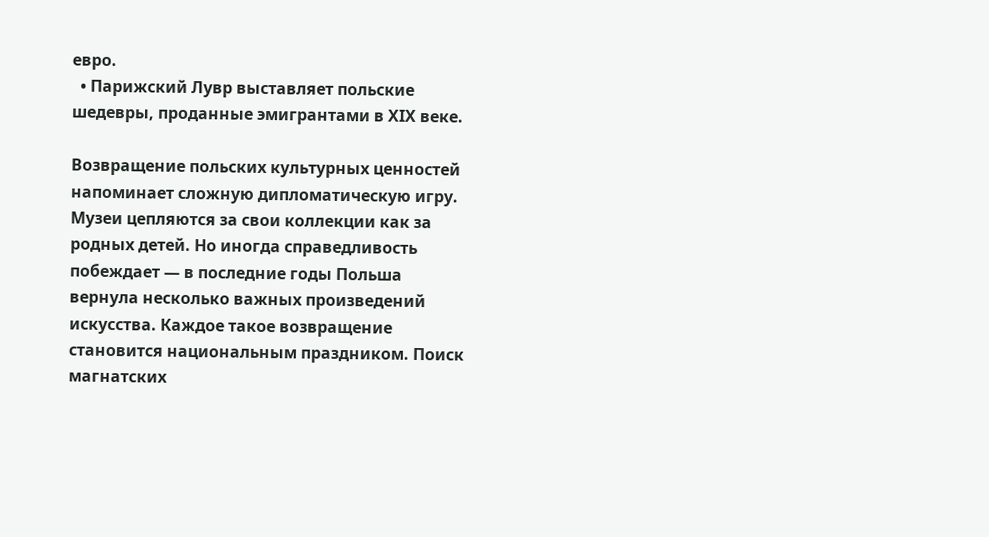евро.
  • Парижский Лувр выставляет польские шедевры, проданные эмигрантами в XIX веке.

Возвращение польских культурных ценностей напоминает сложную дипломатическую игру. Музеи цепляются за свои коллекции как за родных детей. Но иногда справедливость побеждает — в последние годы Польша вернула несколько важных произведений искусства. Каждое такое возвращение становится национальным праздником. Поиск магнатских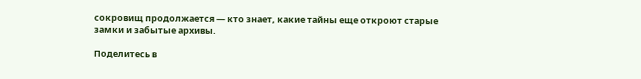сокровищ продолжается — кто знает, какие тайны еще откроют старые замки и забытые архивы.

Поделитесь в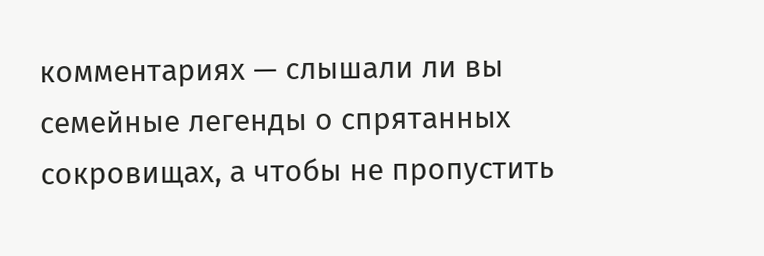комментариях — слышали ли вы семейные легенды о спрятанных сокровищах, а чтобы не пропустить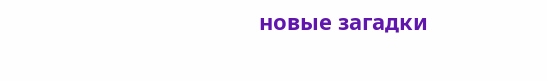новые загадки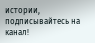истории, подписывайтесь на канал!